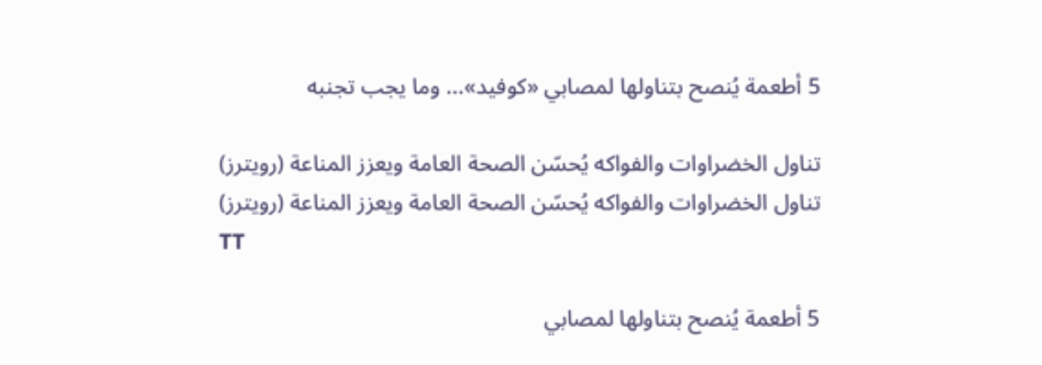5 أطعمة يُنصح بتناولها لمصابي «كوفيد»... وما يجب تجنبه

تناول الخضراوات والفواكه يُحسّن الصحة العامة ويعزز المناعة (رويترز)
تناول الخضراوات والفواكه يُحسّن الصحة العامة ويعزز المناعة (رويترز)
TT

5 أطعمة يُنصح بتناولها لمصابي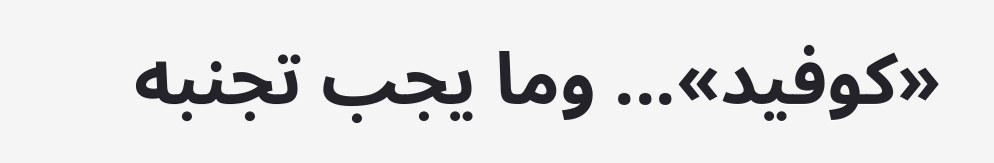«كوفيد»... وما يجب تجنبه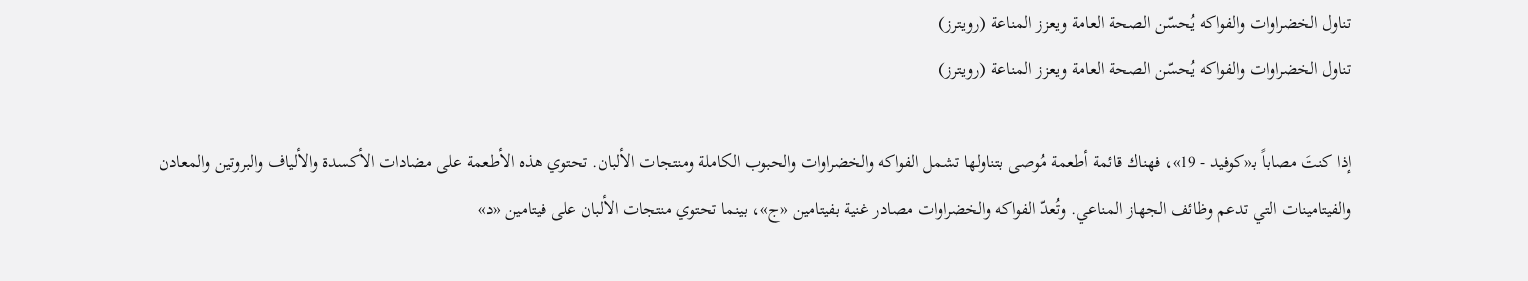تناول الخضراوات والفواكه يُحسّن الصحة العامة ويعزز المناعة (رويترز)
تناول الخضراوات والفواكه يُحسّن الصحة العامة ويعزز المناعة (رويترز)

إذا كنتَ مصاباً بـ«كوفيد - 19»، فهناك قائمة أطعمة مُوصى بتناولها تشمل الفواكه والخضراوات والحبوب الكاملة ومنتجات الألبان. تحتوي هذه الأطعمة على مضادات الأكسدة والألياف والبروتين والمعادن والفيتامينات التي تدعم وظائف الجهاز المناعي. وتُعدّ الفواكه والخضراوات مصادر غنية بفيتامين «ج»، بينما تحتوي منتجات الألبان على فيتامين «د»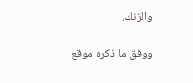والزنك.

ووفق ما ذكره موقع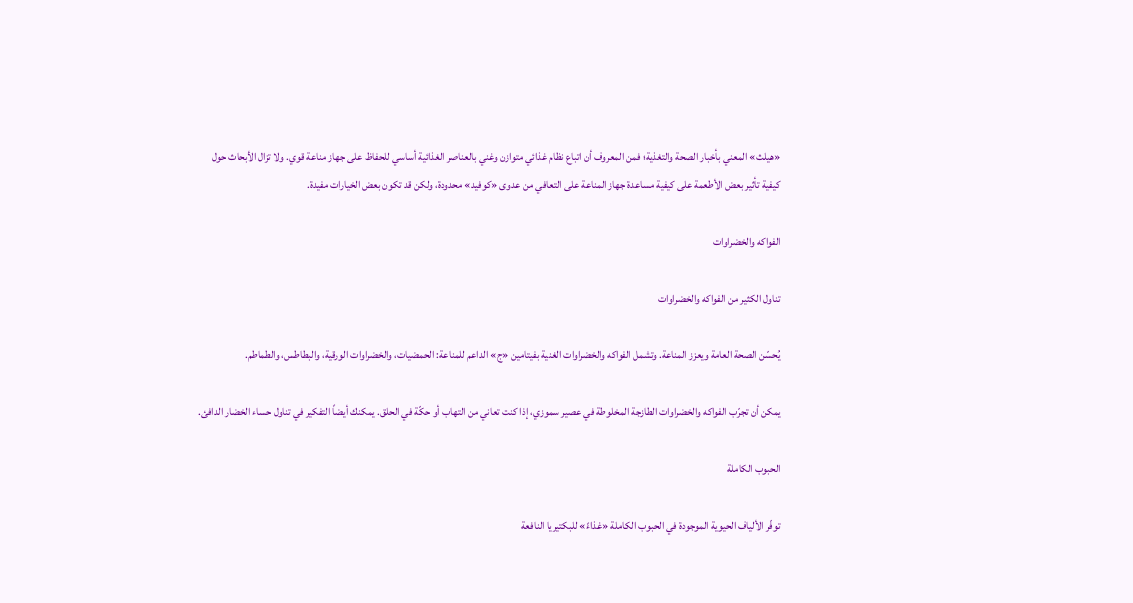«هيلث» المعني بأخبار الصحة والتغذية؛ فمن المعروف أن اتباع نظام غذائي متوازن وغني بالعناصر الغذائية أساسي للحفاظ على جهاز مناعة قوي. ولا تزال الأبحاث حول كيفية تأثير بعض الأطعمة على كيفية مساعدة جهاز المناعة على التعافي من عدوى «كوفيد» محدودة، ولكن قد تكون بعض الخيارات مفيدة.

الفواكه والخضراوات

تناول الكثير من الفواكه والخضراوات

يُحسّن الصحة العامة ويعزز المناعة. وتشمل الفواكه والخضراوات الغنية بفيتامين «ج» الداعم للمناعة: الحمضيات، والخضراوات الورقية، والبطاطس، والطماطم.

يمكن أن تجرّب الفواكه والخضراوات الطازجة المخلوطة في عصير سموزي، إذا كنت تعاني من التهاب أو حكّة في الحلق. يمكنك أيضاً التفكير في تناول حساء الخضار الدافئ.

الحبوب الكاملة

توفّر الألياف الحيوية الموجودة في الحبوب الكاملة «غذاءً» للبكتيريا النافعة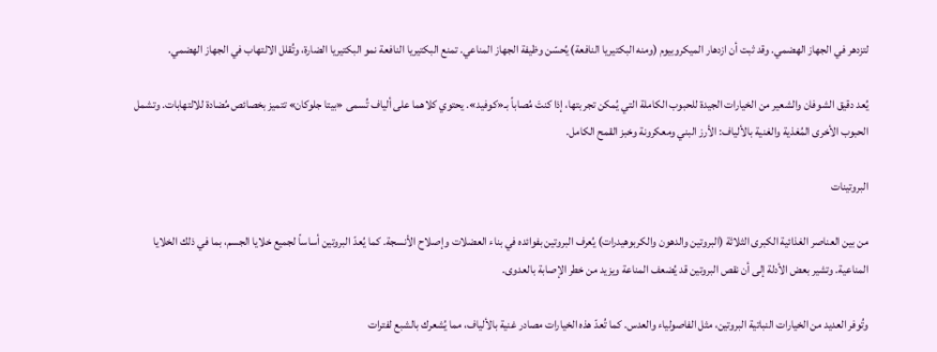لتزدهر في الجهاز الهضمي. وقد ثبت أن ازدهار الميكروبيوم (ومنه البكتيريا النافعة) يُحسّن وظيفة الجهاز المناعي. تمنع البكتيريا النافعة نمو البكتيريا الضارة، وتُقلل الالتهاب في الجهاز الهضمي.

يُعد دقيق الشوفان والشعير من الخيارات الجيدة للحبوب الكاملة التي يُمكن تجربتها، إذا كنتَ مُصاباً بـ«كوفيد». يحتوي كلاهما على ألياف تُسمى «بيتا جلوكان» تتميز بخصائص مُضادة للالتهابات. وتشمل الحبوب الأخرى المُغذية والغنية بالألياف: الأرز البني ومعكرونة وخبز القمح الكامل.

البروتينات

من بين العناصر الغذائية الكبرى الثلاثة (البروتين والدهون والكربوهيدرات) يُعرف البروتين بفوائده في بناء العضلات وإصلاح الأنسجة. كما يُعدّ البروتين أساساً لجميع خلايا الجسم، بما في ذلك الخلايا المناعية. وتشير بعض الأدلة إلى أن نقص البروتين قد يُضعف المناعة ويزيد من خطر الإصابة بالعدوى.

وتُوفر العديد من الخيارات النباتية البروتين، مثل الفاصولياء والعدس. كما تُعدّ هذه الخيارات مصادر غنية بالألياف، مما يُشعرك بالشبع لفترات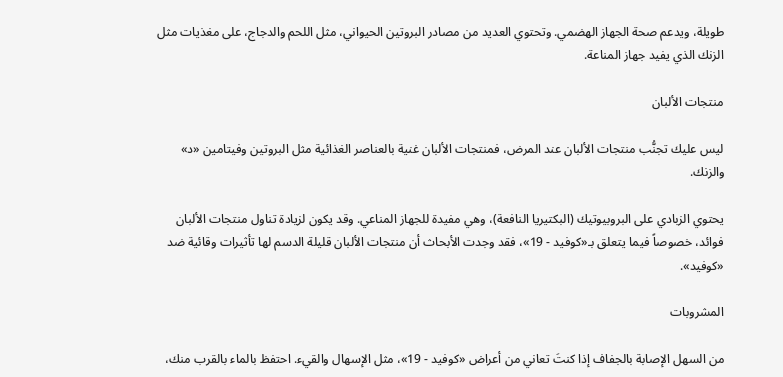طويلة، ويدعم صحة الجهاز الهضمي. وتحتوي العديد من مصادر البروتين الحيواني، مثل اللحم والدجاج، على مغذيات مثل الزنك الذي يفيد جهاز المناعة.

منتجات الألبان

ليس عليك تجنُّب منتجات الألبان عند المرض، فمنتجات الألبان غنية بالعناصر الغذائية مثل البروتين وفيتامين «د» والزنك.

يحتوي الزبادي على البروبيوتيك (البكتيريا النافعة)، وهي مفيدة للجهاز المناعي. وقد يكون لزيادة تناول منتجات الألبان فوائد، خصوصاً فيما يتعلق بـ«كوفيد - 19»، فقد وجدت الأبحاث أن منتجات الألبان قليلة الدسم لها تأثيرات وقائية ضد «كوفيد».

المشروبات

من السهل الإصابة بالجفاف إذا كنتَ تعاني من أعراض «كوفيد - 19»، مثل الإسهال والقيء. احتفظ بالماء بالقرب منك،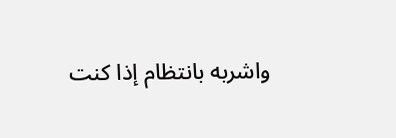واشربه بانتظام إذا كنت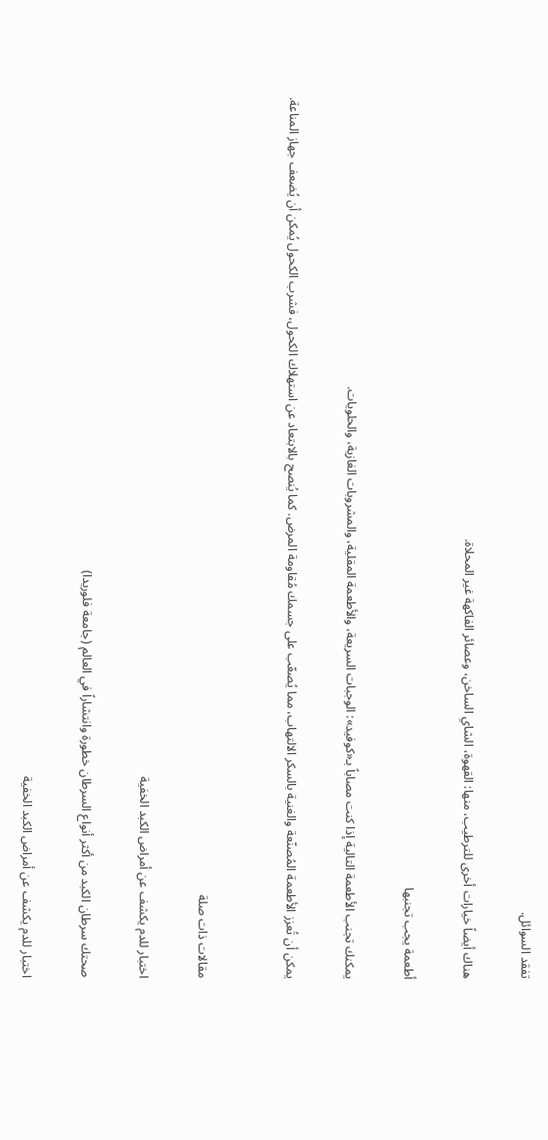تفقد السوائل.

هناك أيضاً خيارات أخرى للترطيب، منها: القهوة، الشاي الساخن، وعصائر الفاكهة غير المحلاة.

أطعمة يجب تجنبها

يمكنك تجنب الأطعمة التالية إذا كنت مصاباً بـ«كوفيد»: الوجبات السريعة، والأطعمة المقلية، والمشروبات الغازية، والحلويات.

يمكن أن تُعزز الأطعمة المُصنّعة والغنية بالسكر الالتهاب، مما يُصعّب على جسمك مُقاومة المرض. كما يُنصح بالابتعاد عن استهلاك الكحول، فشرب الكحول يُمكن أن يُضعف جهاز المناعة.


مقالات ذات صلة

اختبار للدم يكشف عن أمراض الكبد الخفية

صحتك سرطان الكبد من أكثر أنواع السرطان خطورة وانتشاراً في العالم (جامعة فلوريدا)

اختبار للدم يكشف عن أمراض الكبد الخفية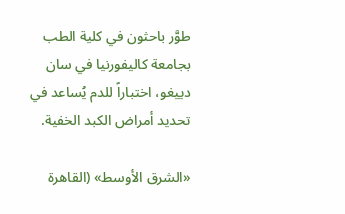طوَّر باحثون في كلية الطب بجامعة كاليفورنيا في سان دييغو، اختباراً للدم يُساعد في تحديد أمراض الكبد الخفية.

«الشرق الأوسط» (القاهرة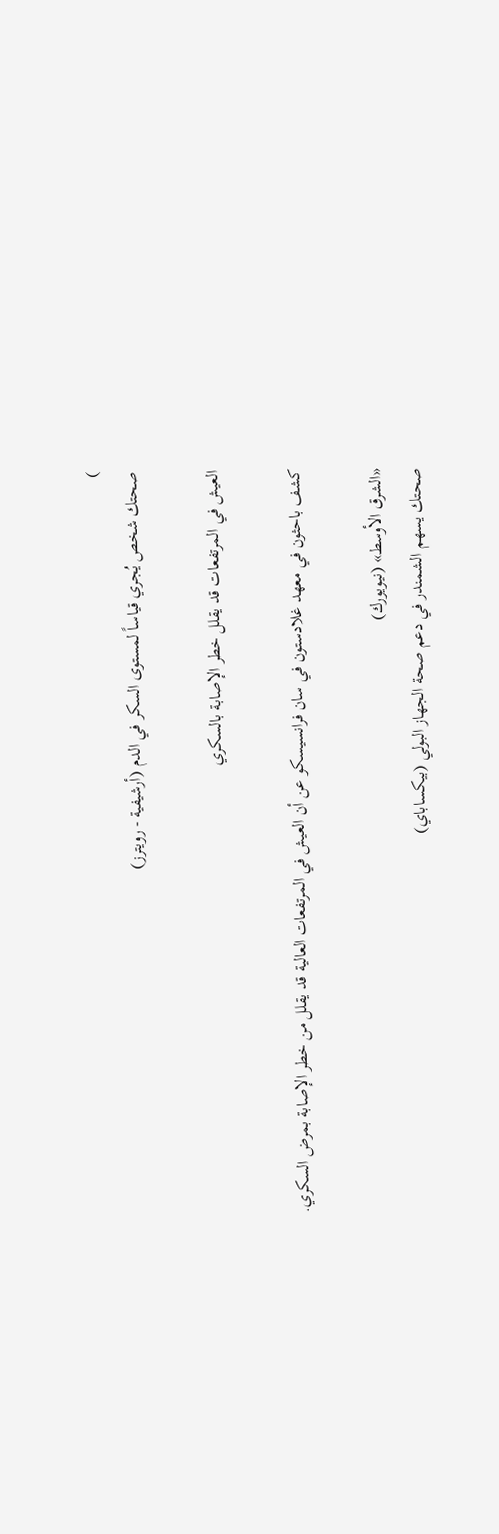)
صحتك شخص يُجري قياساً لمستوى السكر في الدم (أرشيفية - رويترز)

العيش في المرتفعات قد يقلل خطر الإصابة بالسكري

كشف باحثون في معهد غلادستون في سان فرانسيسكو عن أن العيش في المرتفعات العالية قد يقلل من خطر الإصابة بمرض السكري.

«الشرق الأوسط» (نيويورك)
صحتك يسهم الشمندر في دعم صحة الجهاز البولي (بيكساباي)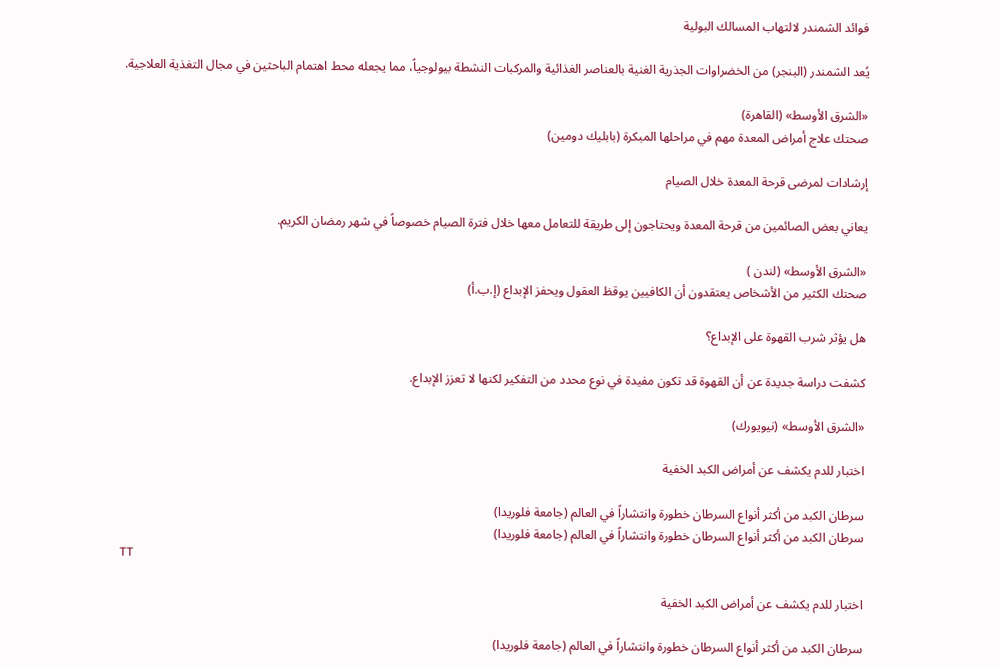فوائد الشمندر لالتهاب المسالك البولية

يُعد الشمندر (البنجر) من الخضراوات الجذرية الغنية بالعناصر الغذائية والمركبات النشطة بيولوجياً، مما يجعله محط اهتمام الباحثين في مجال التغذية العلاجية.

«الشرق الأوسط» (القاهرة)
صحتك علاج أمراض المعدة مهم في مراحلها المبكرة (بابليك دومين)

إرشادات لمرضى قرحة المعدة خلال الصيام

يعاني بعض الصائمين من قرحة المعدة ويحتاجون إلى طريقة للتعامل معها خلال فترة الصيام خصوصاً في شهر رمضان الكريم.

«الشرق الأوسط» (لندن )
صحتك الكثير من الأشخاص يعتقدون أن الكافيين يوقظ العقول ويحفز الإبداع (إ.ب.أ)

هل يؤثر شرب القهوة على الإبداع؟

كشفت دراسة جديدة عن أن القهوة قد تكون مفيدة في نوع محدد من التفكير لكنها لا تعزز الإبداع.

«الشرق الأوسط» (نيويورك)

اختبار للدم يكشف عن أمراض الكبد الخفية

سرطان الكبد من أكثر أنواع السرطان خطورة وانتشاراً في العالم (جامعة فلوريدا)
سرطان الكبد من أكثر أنواع السرطان خطورة وانتشاراً في العالم (جامعة فلوريدا)
TT

اختبار للدم يكشف عن أمراض الكبد الخفية

سرطان الكبد من أكثر أنواع السرطان خطورة وانتشاراً في العالم (جامعة فلوريدا)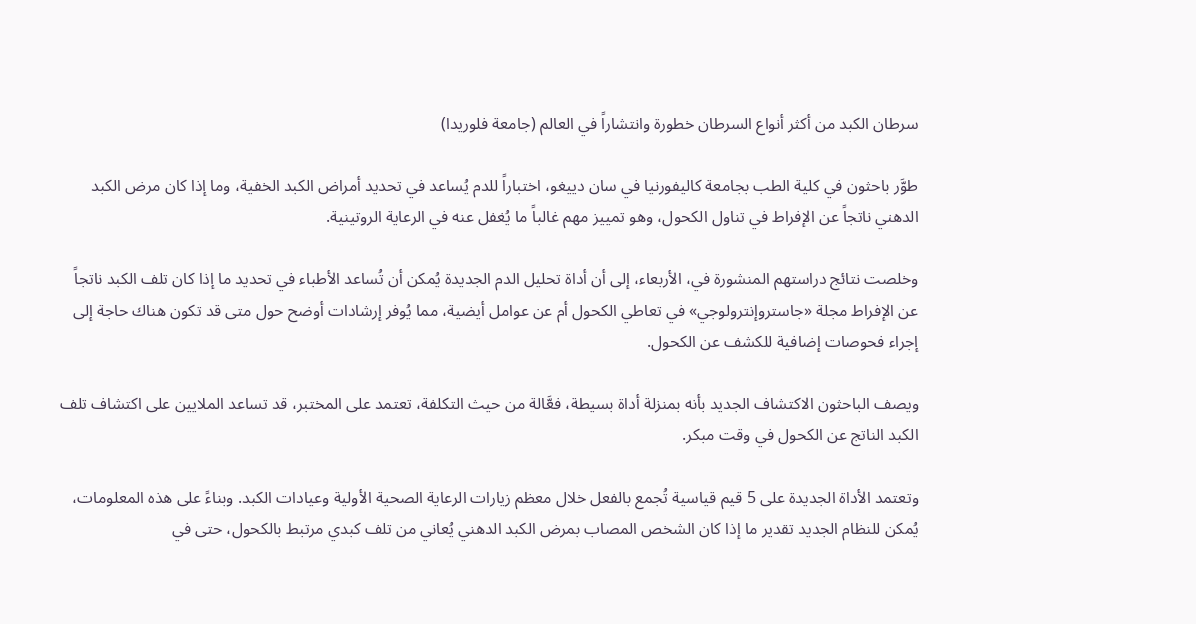سرطان الكبد من أكثر أنواع السرطان خطورة وانتشاراً في العالم (جامعة فلوريدا)

طوَّر باحثون في كلية الطب بجامعة كاليفورنيا في سان دييغو، اختباراً للدم يُساعد في تحديد أمراض الكبد الخفية، وما إذا كان مرض الكبد الدهني ناتجاً عن الإفراط في تناول الكحول، وهو تمييز مهم غالباً ما يُغفل عنه في الرعاية الروتينية.

وخلصت نتائج دراستهم المنشورة في، الأربعاء، إلى أن أداة تحليل الدم الجديدة يُمكن أن تُساعد الأطباء في تحديد ما إذا كان تلف الكبد ناتجاً عن الإفراط مجلة «جاستروإنترولوجي» في تعاطي الكحول أم عن عوامل أيضية، مما يُوفر إرشادات أوضح حول متى قد تكون هناك حاجة إلى إجراء فحوصات إضافية للكشف عن الكحول.

ويصف الباحثون الاكتشاف الجديد بأنه بمنزلة أداة بسيطة، فعَّالة من حيث التكلفة، تعتمد على المختبر، قد تساعد الملايين على اكتشاف تلف الكبد الناتج عن الكحول في وقت مبكر.

وتعتمد الأداة الجديدة على 5 قيم قياسية تُجمع بالفعل خلال معظم زيارات الرعاية الصحية الأولية وعيادات الكبد. وبناءً على هذه المعلومات، يُمكن للنظام الجديد تقدير ما إذا كان الشخص المصاب بمرض الكبد الدهني يُعاني من تلف كبدي مرتبط بالكحول، حتى في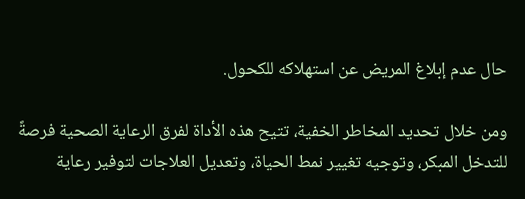حال عدم إبلاغ المريض عن استهلاكه للكحول.

ومن خلال تحديد المخاطر الخفية، تتيح هذه الأداة لفرق الرعاية الصحية فرصةً للتدخل المبكر، وتوجيه تغيير نمط الحياة، وتعديل العلاجات لتوفير رعاية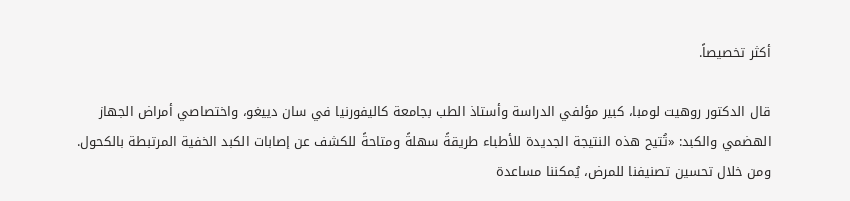أكثر تخصيصاً.

قال الدكتور روهيت لومبا، كبير مؤلفي الدراسة وأستاذ الطب بجامعة كاليفورنيا في سان دييغو، واختصاصي أمراض الجهاز الهضمي والكبد: «تُتيح هذه النتيجة الجديدة للأطباء طريقةً سهلةً ومتاحةً للكشف عن إصابات الكبد الخفية المرتبطة بالكحول. ومن خلال تحسين تصنيفنا للمرض، يُمكننا مساعدة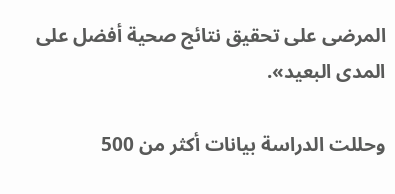المرضى على تحقيق نتائج صحية أفضل على المدى البعيد».

وحللت الدراسة بيانات أكثر من 500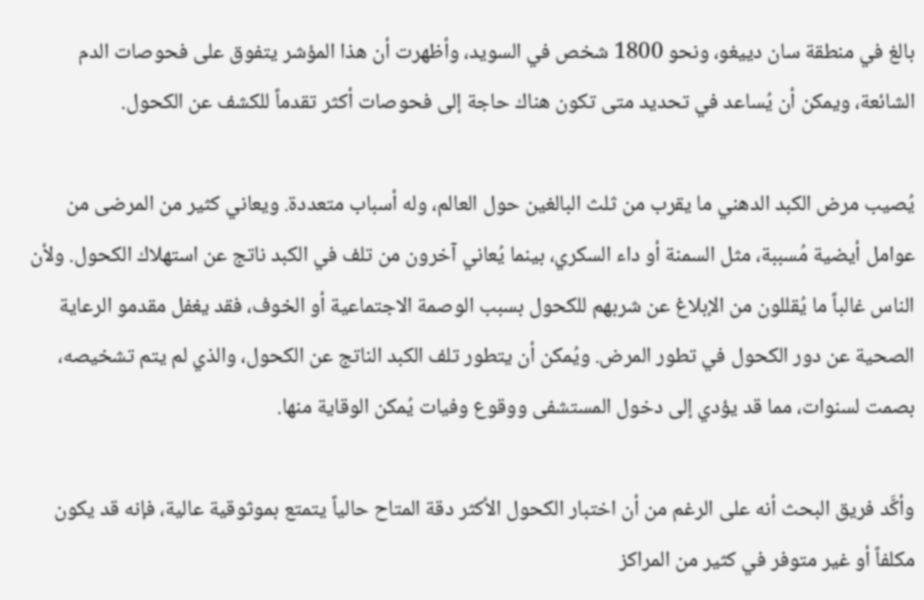بالغ في منطقة سان دييغو، ونحو 1800 شخص في السويد، وأظهرت أن هذا المؤشر يتفوق على فحوصات الدم الشائعة، ويمكن أن يُساعد في تحديد متى تكون هناك حاجة إلى فحوصات أكثر تقدماً للكشف عن الكحول.

يُصيب مرض الكبد الدهني ما يقرب من ثلث البالغين حول العالم، وله أسباب متعددة. ويعاني كثير من المرضى من عوامل أيضية مُسببة، مثل السمنة أو داء السكري، بينما يُعاني آخرون من تلف في الكبد ناتج عن استهلاك الكحول. ولأن الناس غالباً ما يُقللون من الإبلاغ عن شربهم للكحول بسبب الوصمة الاجتماعية أو الخوف، فقد يغفل مقدمو الرعاية الصحية عن دور الكحول في تطور المرض. ويُمكن أن يتطور تلف الكبد الناتج عن الكحول، والذي لم يتم تشخيصه، بصمت لسنوات، مما قد يؤدي إلى دخول المستشفى ووقوع وفيات يُمكن الوقاية منها.

وأكَّد فريق البحث أنه على الرغم من أن اختبار الكحول الأكثر دقة المتاح حالياً يتمتع بموثوقية عالية، فإنه قد يكون مكلفاً أو غير متوفر في كثير من المراكز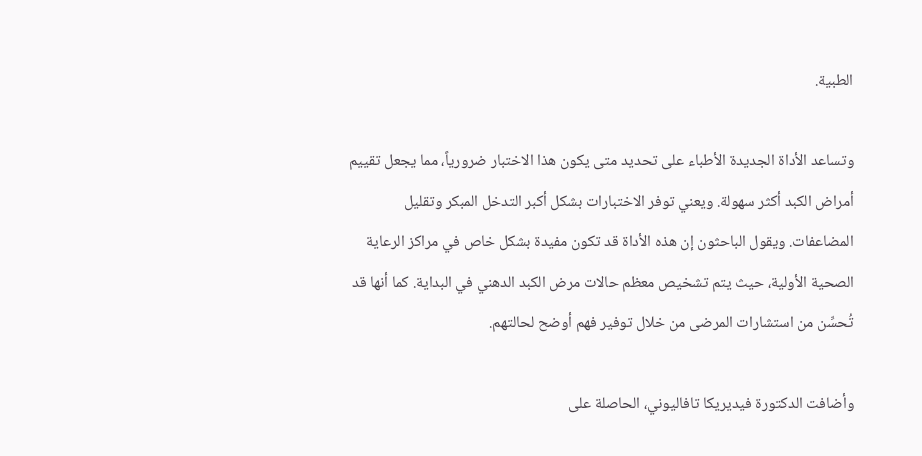الطبية.

وتساعد الأداة الجديدة الأطباء على تحديد متى يكون هذا الاختبار ضرورياً، مما يجعل تقييم أمراض الكبد أكثر سهولة. ويعني توفر الاختبارات بشكل أكبر التدخل المبكر وتقليل المضاعفات. ويقول الباحثون إن هذه الأداة قد تكون مفيدة بشكل خاص في مراكز الرعاية الصحية الأولية، حيث يتم تشخيص معظم حالات مرض الكبد الدهني في البداية. كما أنها قد تُحسِّن من استشارات المرضى من خلال توفير فهم أوضح لحالتهم.

وأضافت الدكتورة فيديريكا تافاليوني، الحاصلة على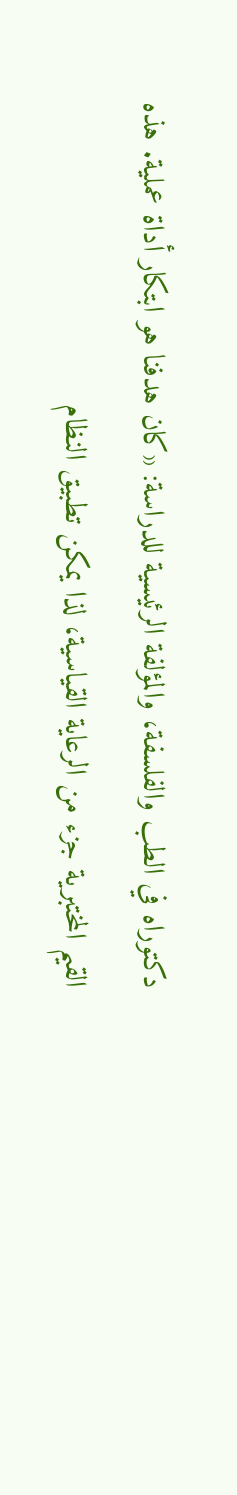دكتوراه في الطب والفلسفة، والمؤلفة الرئيسية للدراسة: «كان هدفنا هو ابتكار أداة عملية. هذه القيم المختبرية جزء من الرعاية القياسية، لذا يمكن تطبيق النظام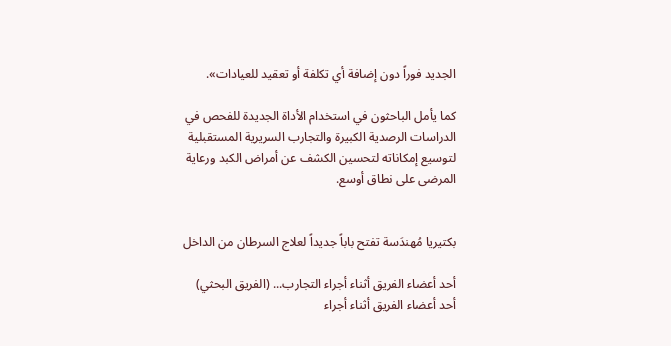الجديد فوراً دون إضافة أي تكلفة أو تعقيد للعيادات».

كما يأمل الباحثون في استخدام الأداة الجديدة للفحص في الدراسات الرصدية الكبيرة والتجارب السريرية المستقبلية لتوسيع إمكاناته لتحسين الكشف عن أمراض الكبد ورعاية المرضى على نطاق أوسع.


بكتيريا مُهندَسة تفتح باباً جديداً لعلاج السرطان من الداخل

أحد أعضاء الفريق أثناء أجراء التجارب... (الفريق البحثي)
أحد أعضاء الفريق أثناء أجراء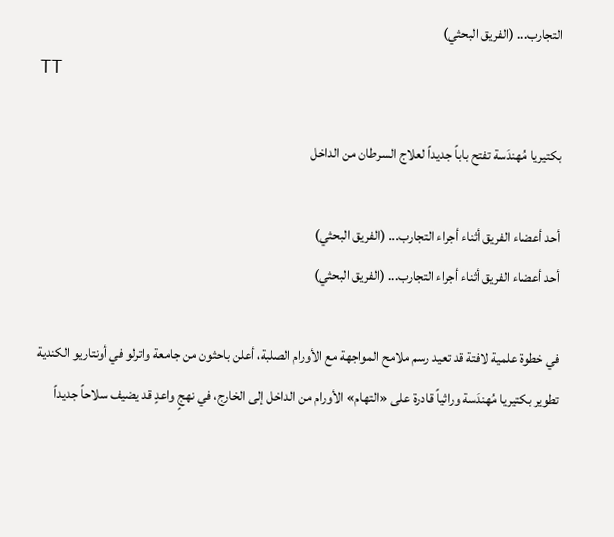التجارب... (الفريق البحثي)
TT

بكتيريا مُهندَسة تفتح باباً جديداً لعلاج السرطان من الداخل

أحد أعضاء الفريق أثناء أجراء التجارب... (الفريق البحثي)
أحد أعضاء الفريق أثناء أجراء التجارب... (الفريق البحثي)

في خطوة علمية لافتة قد تعيد رسم ملامح المواجهة مع الأورام الصلبة، أعلن باحثون من جامعة واترلو في أونتاريو الكندية تطوير بكتيريا مُهندَسة وراثياً قادرة على «التهام» الأورام من الداخل إلى الخارج، في نهجٍ واعدٍ قد يضيف سلاحاً جديداً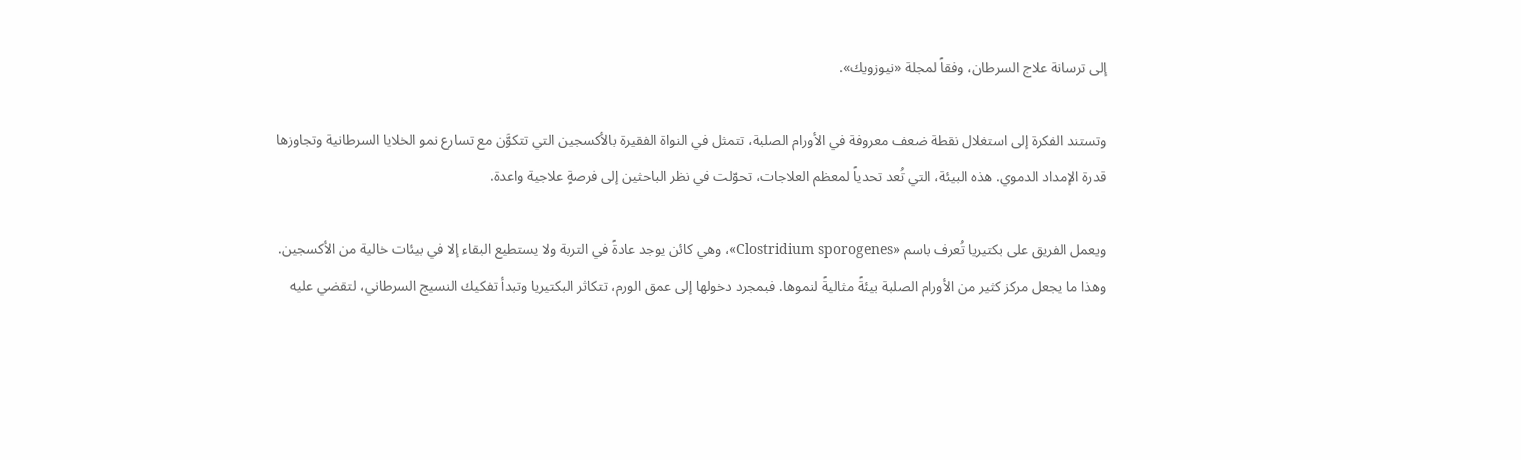إلى ترسانة علاج السرطان، وفقاً لمجلة «نيوزويك».

وتستند الفكرة إلى استغلال نقطة ضعف معروفة في الأورام الصلبة، تتمثل في النواة الفقيرة بالأكسجين التي تتكوَّن مع تسارع نمو الخلايا السرطانية وتجاوزها قدرة الإمداد الدموي. هذه البيئة، التي تُعد تحدياً لمعظم العلاجات، تحوّلت في نظر الباحثين إلى فرصةٍ علاجية واعدة.

ويعمل الفريق على بكتيريا تُعرف باسم «Clostridium sporogenes»، وهي كائن يوجد عادةً في التربة ولا يستطيع البقاء إلا في بيئات خالية من الأكسجين. وهذا ما يجعل مركز كثير من الأورام الصلبة بيئةً مثاليةً لنموها. فبمجرد دخولها إلى عمق الورم، تتكاثر البكتيريا وتبدأ تفكيك النسيج السرطاني، لتقضي عليه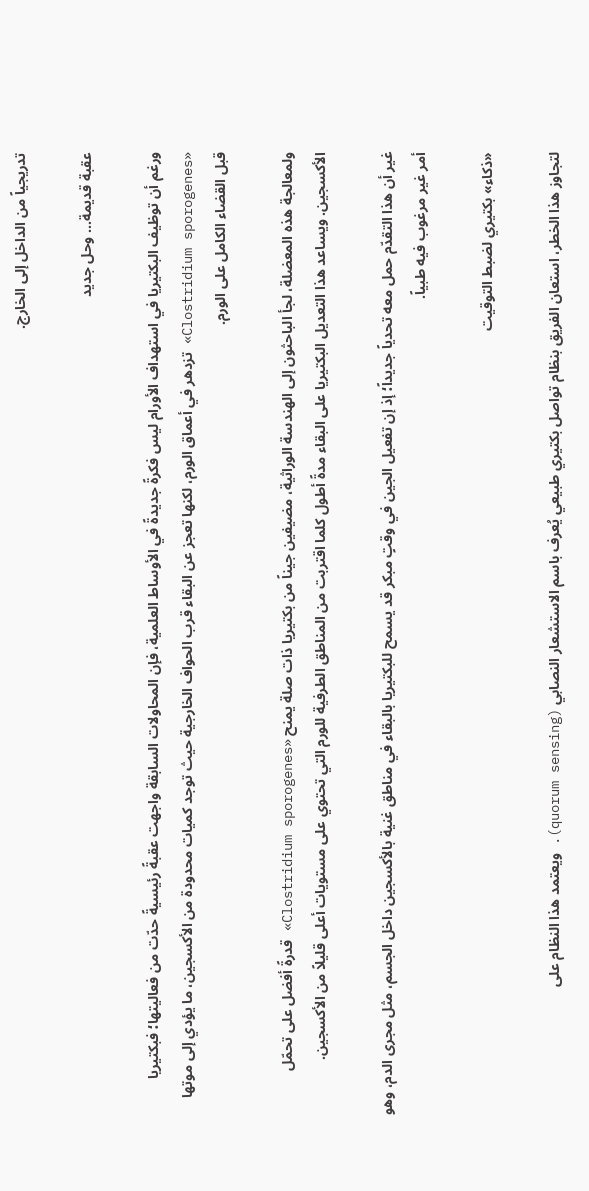تدريجياً من الداخل إلى الخارج.

عقبة قديمة... وحل جديد

ورغم أن توظيف البكتيريا في استهداف الأورام ليس فكرةً جديدةً في الأوساط العلمية، فإن المحاولات السابقة واجهت عقبةً رئيسيةً حدّت من فعاليتها؛ فبكتيريا «Clostridium sporogenes» تزدهر في أعماق الورم، لكنها تعجز عن البقاء قرب الحواف الخارجية حيث توجد كميات محدودة من الأكسجين، ما يؤدي إلى موتها قبل القضاء الكامل على الورم.

ولمعالجة هذه المعضلة، لجأ الباحثون إلى الهندسة الوراثية، مضيفين جيناً من بكتيريا ذات صلة يمنح «Clostridium sporogenes» قدرةً أفضل على تحمّل الأكسجين. ويساعد هذا التعديل البكتيريا على البقاء مدةً أطول كلما اقتربت من المناطق الطرفية للورم التي تحتوي على مستويات أعلى قليلاً من الأكسجين.

غير أن هذا التقدّم حمل معه تحدياً جديداً؛ إذ إن تفعيل الجين في وقتٍ مبكر قد يسمح للبكتيريا بالبقاء في مناطق غنية بالأكسجين داخل الجسم، مثل مجرى الدم، وهو أمر غير مرغوب فيه طبياً.

«ذكاء» بكتيري لضبط التوقيت

لتجاوز هذا الخطر، استعان الفريق بنظام تواصل بكتيري طبيعي يُعرف باسم الاستشعار النصابي (quorum sensing). ويعتمد هذا النظام على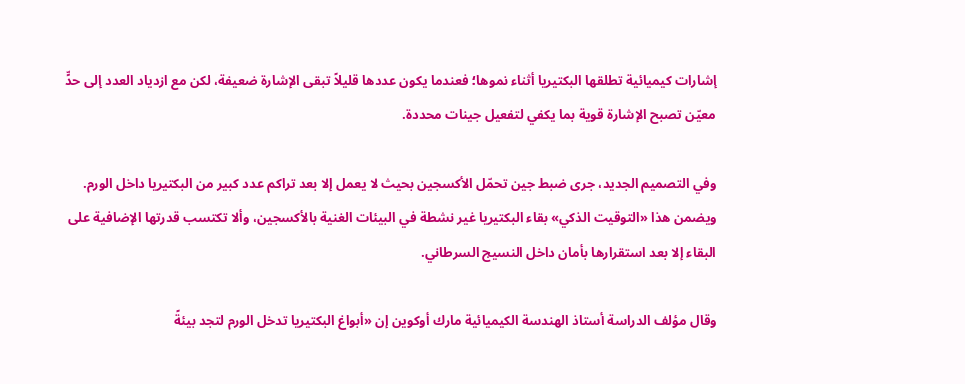إشارات كيميائية تطلقها البكتيريا أثناء نموها؛ فعندما يكون عددها قليلاً تبقى الإشارة ضعيفة، لكن مع ازدياد العدد إلى حدٍّ معيّن تصبح الإشارة قوية بما يكفي لتفعيل جينات محددة.

وفي التصميم الجديد، جرى ضبط جين تحمّل الأكسجين بحيث لا يعمل إلا بعد تراكم عدد كبير من البكتيريا داخل الورم. ويضمن هذا «التوقيت الذكي» بقاء البكتيريا غير نشطة في البيئات الغنية بالأكسجين، وألا تكتسب قدرتها الإضافية على البقاء إلا بعد استقرارها بأمان داخل النسيج السرطاني.

وقال مؤلف الدراسة أستاذ الهندسة الكيميائية مارك أوكوين إن «أبواغ البكتيريا تدخل الورم لتجد بيئةً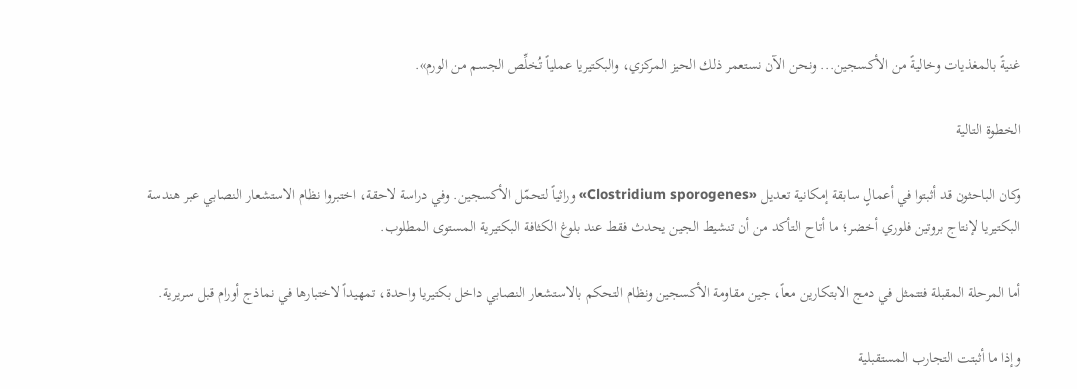غنيةً بالمغذيات وخاليةً من الأكسجين... ونحن الآن نستعمر ذلك الحيز المركزي، والبكتيريا عملياً تُخلِّص الجسم من الورم».

الخطوة التالية

وكان الباحثون قد أثبتوا في أعمالٍ سابقة إمكانية تعديل «Clostridium sporogenes» وراثياً لتحمّل الأكسجين. وفي دراسة لاحقة، اختبروا نظام الاستشعار النصابي عبر هندسة البكتيريا لإنتاج بروتين فلوري أخضر؛ ما أتاح التأكد من أن تنشيط الجين يحدث فقط عند بلوغ الكثافة البكتيرية المستوى المطلوب.

أما المرحلة المقبلة فتتمثل في دمج الابتكارين معاً، جين مقاومة الأكسجين ونظام التحكم بالاستشعار النصابي داخل بكتيريا واحدة، تمهيداً لاختبارها في نماذج أورام قبل سريرية.

وإذا ما أثبتت التجارب المستقبلية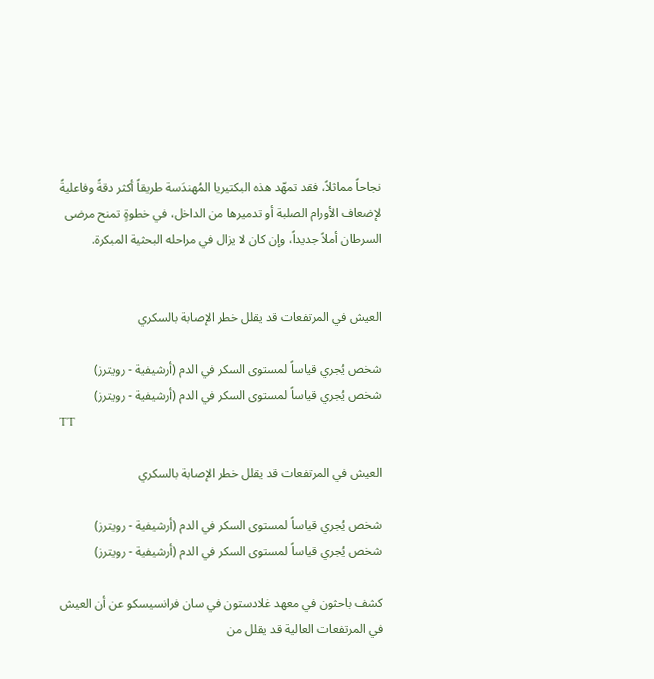نجاحاً مماثلاً، فقد تمهّد هذه البكتيريا المُهندَسة طريقاً أكثر دقةً وفاعليةً لإضعاف الأورام الصلبة أو تدميرها من الداخل، في خطوةٍ تمنح مرضى السرطان أملاً جديداً، وإن كان لا يزال في مراحله البحثية المبكرة.


العيش في المرتفعات قد يقلل خطر الإصابة بالسكري

شخص يُجري قياساً لمستوى السكر في الدم (أرشيفية - رويترز)
شخص يُجري قياساً لمستوى السكر في الدم (أرشيفية - رويترز)
TT

العيش في المرتفعات قد يقلل خطر الإصابة بالسكري

شخص يُجري قياساً لمستوى السكر في الدم (أرشيفية - رويترز)
شخص يُجري قياساً لمستوى السكر في الدم (أرشيفية - رويترز)

كشف باحثون في معهد غلادستون في سان فرانسيسكو عن أن العيش في المرتفعات العالية قد يقلل من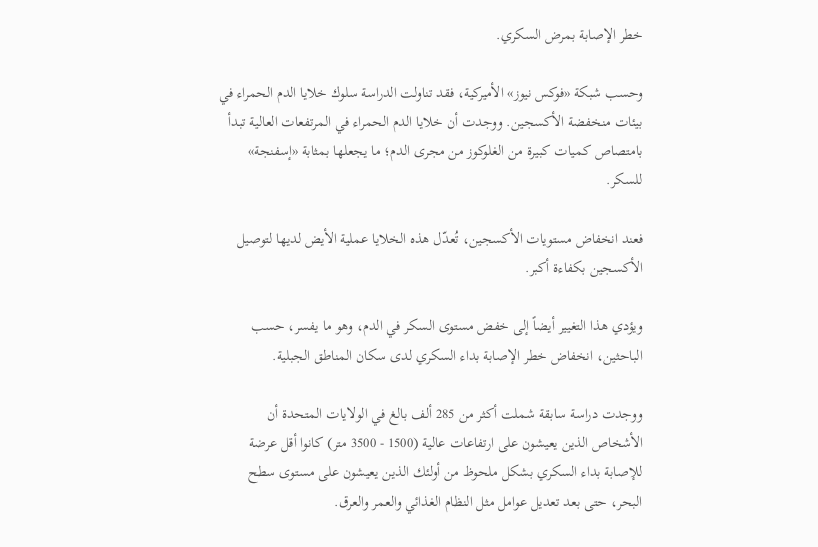خطر الإصابة بمرض السكري.

وحسب شبكة «فوكس نيوز» الأميركية، فقد تناولت الدراسة سلوك خلايا الدم الحمراء في بيئات منخفضة الأكسجين. ووجدت أن خلايا الدم الحمراء في المرتفعات العالية تبدأ بامتصاص كميات كبيرة من الغلوكوز من مجرى الدم؛ ما يجعلها بمثابة «إسفنجة» للسكر.

فعند انخفاض مستويات الأكسجين، تُعدّل هذه الخلايا عملية الأيض لديها لتوصيل الأكسجين بكفاءة أكبر.

ويؤدي هذا التغيير أيضاً إلى خفض مستوى السكر في الدم، وهو ما يفسر، حسب الباحثين، انخفاض خطر الإصابة بداء السكري لدى سكان المناطق الجبلية.

ووجدت دراسة سابقة شملت أكثر من 285 ألف بالغ في الولايات المتحدة أن الأشخاص الذين يعيشون على ارتفاعات عالية (1500 - 3500 متر) كانوا أقل عرضة للإصابة بداء السكري بشكل ملحوظ من أولئك الذين يعيشون على مستوى سطح البحر، حتى بعد تعديل عوامل مثل النظام الغذائي والعمر والعرق.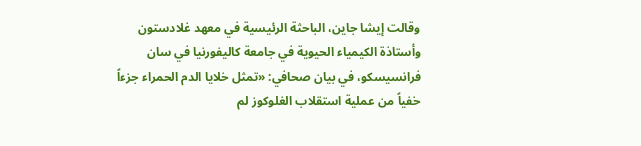وقالت إيشا جاين، الباحثة الرئيسية في معهد غلادستون وأستاذة الكيمياء الحيوية في جامعة كاليفورنيا في سان فرانسيسكو، في بيان صحافي: «تمثل خلايا الدم الحمراء جزءاً خفياً من عملية استقلاب الغلوكوز لم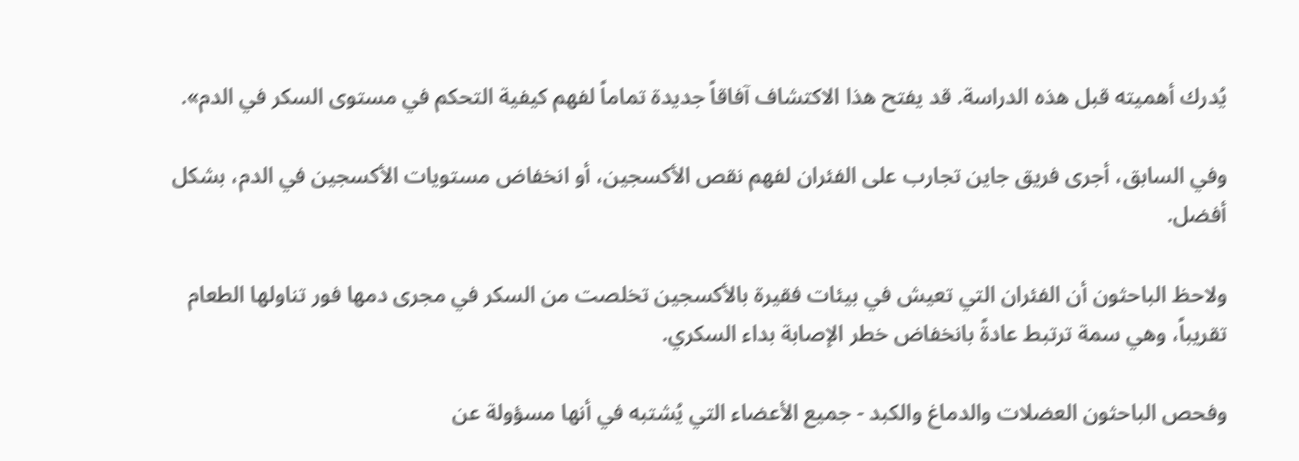يُدرك أهميته قبل هذه الدراسة. قد يفتح هذا الاكتشاف آفاقاً جديدة تماماً لفهم كيفية التحكم في مستوى السكر في الدم».

وفي السابق، أجرى فريق جاين تجارب على الفئران لفهم نقص الأكسجين، أو انخفاض مستويات الأكسجين في الدم، بشكل أفضل.

ولاحظ الباحثون أن الفئران التي تعيش في بيئات فقيرة بالأكسجين تخلصت من السكر في مجرى دمها فور تناولها الطعام تقريباً، وهي سمة ترتبط عادةً بانخفاض خطر الإصابة بداء السكري.

وفحص الباحثون العضلات والدماغ والكبد - جميع الأعضاء التي يُشتبه في أنها مسؤولة عن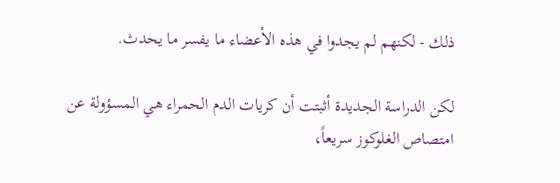ذلك - لكنهم لم يجدوا في هذه الأعضاء ما يفسر ما يحدث.

لكن الدراسة الجديدة أثبتت أن كريات الدم الحمراء هي المسؤولة عن امتصاص الغلوكوز سريعاً،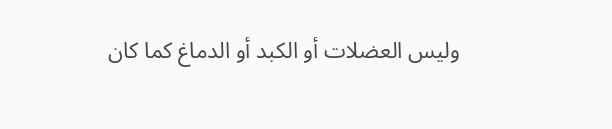وليس العضلات أو الكبد أو الدماغ كما كان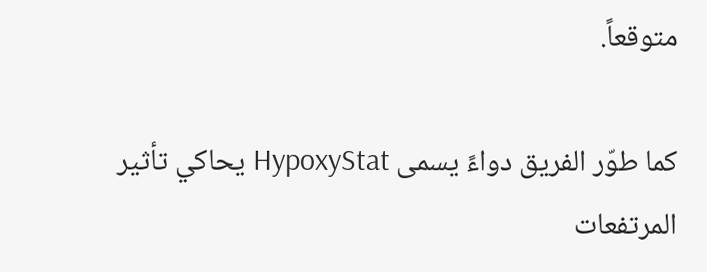متوقعاً.

كما طوّر الفريق دواءً يسمى HypoxyStat يحاكي تأثير المرتفعات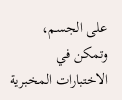على الجسم، وتمكن في الاختبارات المخبرية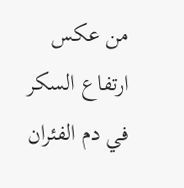من عكس ارتفاع السكر في دم الفئران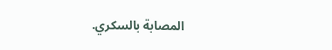المصابة بالسكري.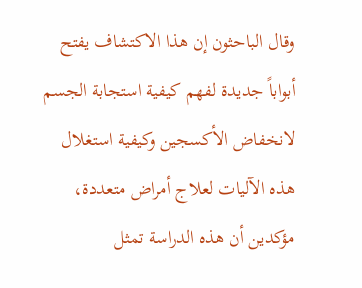وقال الباحثون إن هذا الاكتشاف يفتح أبواباً جديدة لفهم كيفية استجابة الجسم لانخفاض الأكسجين وكيفية استغلال هذه الآليات لعلاج أمراض متعددة، مؤكدين أن هذه الدراسة تمثل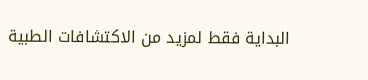البداية فقط لمزيد من الاكتشافات الطبية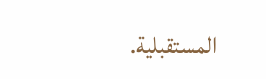المستقبلية.